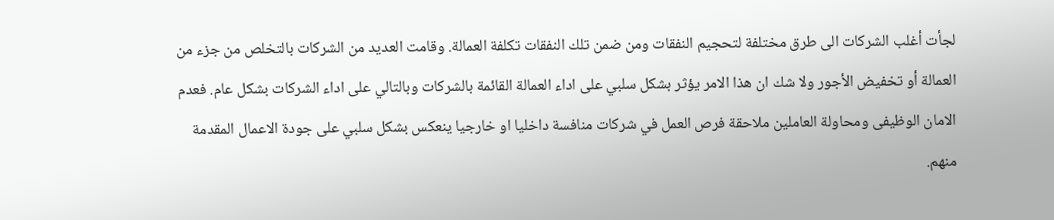لجأت أغلب الشركات الى طرق مختلفة لتحجيم النفقات ومن ضمن تلك النفقات تكلفة العمالة. وقامت العديد من الشركات بالتخلص من جزء من العمالة أو تخفيض الأجور ولا شك ان هذا الامر يؤثر بشكل سلبي على اداء العمالة القائمة بالشركات وبالتالي على اداء الشركات بشكل عام. فعدم الامان الوظيفى ومحاولة العاملين ملاحقة فرص العمل في شركات منافسة داخليا او خارجيا ينعكس بشكل سلبي على جودة الاعمال المقدمة منهم.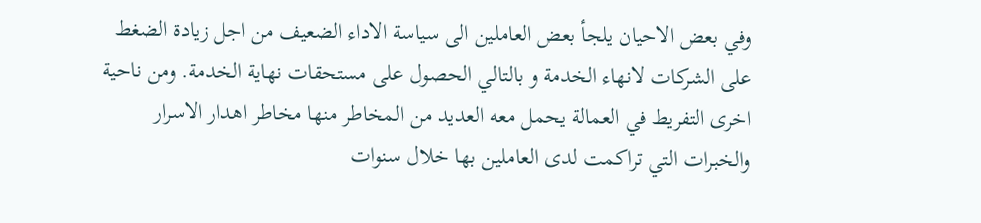وفي بعض الاحيان يلجأ بعض العاملين الى سياسة الاداء الضعيف من اجل زيادة الضغط على الشركات لانهاء الخدمة و بالتالي الحصول على مستحقات نهاية الخدمة. ومن ناحية اخرى التفريط في العمالة يحمل معه العديد من المخاطر منها مخاطر اهدار الاسرار والخبرات التي تراكمت لدى العاملين بها خلال سنوات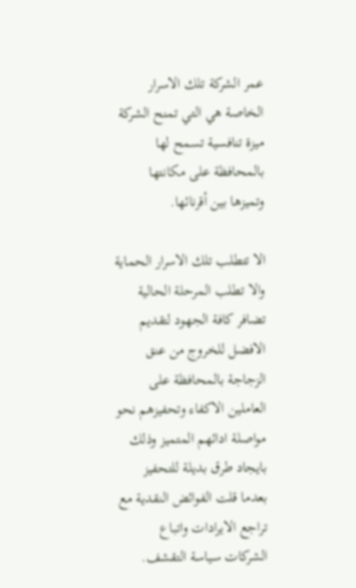عمر الشركة تلك الاسرار الخاصة هي التي تمنح الشركة ميزة تنافسية تسمح لها بالمحافظة على مكانتها وتميزها بين أقرنائها.

الا تتطلب تلك الاسرار الحماية والا تطلب المرحلة الحالية تضافر كافة الجهود لتقديم الافضل للخروج من عنق الزجاجة بالمحافظة على العاملين الاكفاء وتحفيزهم نحو مواصلة ادائهم المتميز وذلك بايجاد طرق بديلة للتحفيز بعدما قلت الفوائض النقدية مع تراجع الايرادات واتباع الشركات سياسة التقشف.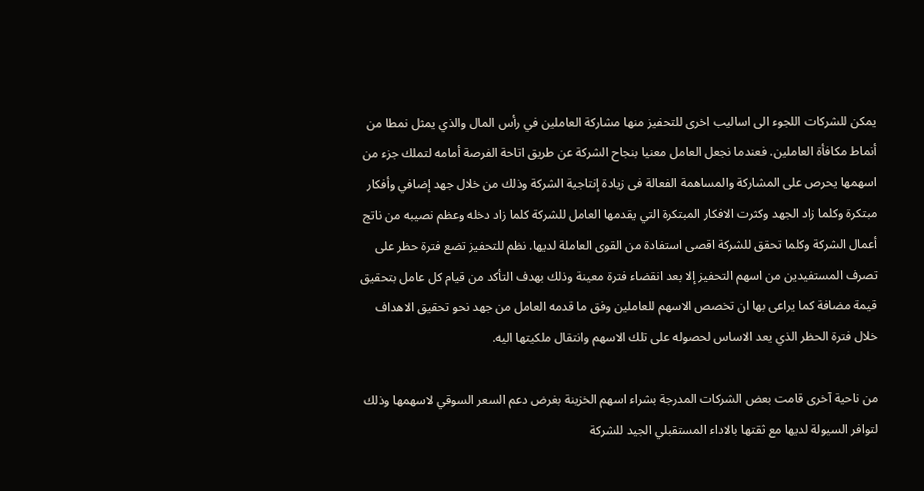يمكن للشركات اللجوء الى اساليب اخرى للتحفيز منها مشاركة العاملين في رأس المال والذي يمثل نمطا من أنماط مكافأة العاملين. فعندما نجعل العامل معنيا بنجاح الشركة عن طريق اتاحة الفرصة أمامه لتملك جزء من اسهمها يحرص على المشاركة والمساهمة الفعالة فى زيادة إنتاجية الشركة وذلك من خلال جهد إضافي وأفكار مبتكرة وكلما زاد الجهد وكثرت الافكار المبتكرة التي يقدمها العامل للشركة كلما زاد دخله وعظم نصيبه من ناتج أعمال الشركة وكلما تحقق للشركة اقصى استفادة من القوى العاملة لديها. نظم للتحفيز تضع فترة حظر على تصرف المستفيدين من اسهم التحفيز إلا بعد انقضاء فترة معينة وذلك بهدف التأكد من قيام كل عامل بتحقيق قيمة مضافة كما يراعى بها ان تخصص الاسهم للعاملين وفق ما قدمه العامل من جهد نحو تحقيق الاهداف خلال فترة الحظر الذي يعد الاساس لحصوله على تلك الاسهم وانتقال ملكيتها اليه.

من ناحية آخرى قامت بعض الشركات المدرجة بشراء اسهم الخزينة بغرض دعم السعر السوقي لاسهمها وذلك لتوافر السيولة لديها مع ثقتها بالاداء المستقبلي الجيد للشركة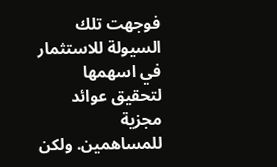فوجهت تلك السيولة للاستثمار في اسهمها لتحقيق عوائد مجزية للمساهمين. ولكن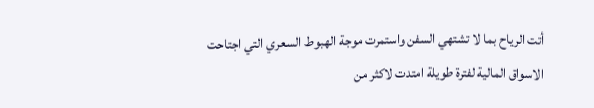أتت الرياح بما لا تشتهي السفن واستمرت موجة الهبوط السعري التي اجتاحت الاسواق المالية لفترة طويلة امتدت لاكثر من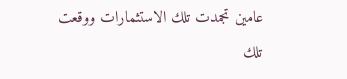عامين تجمدت تلك الاستثمارات ووقعت تلك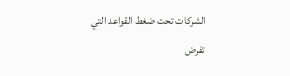الشركات تحت ضغط القواعد التي تفرض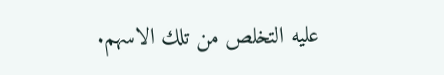عليه التخلص من تلك الاسهم.